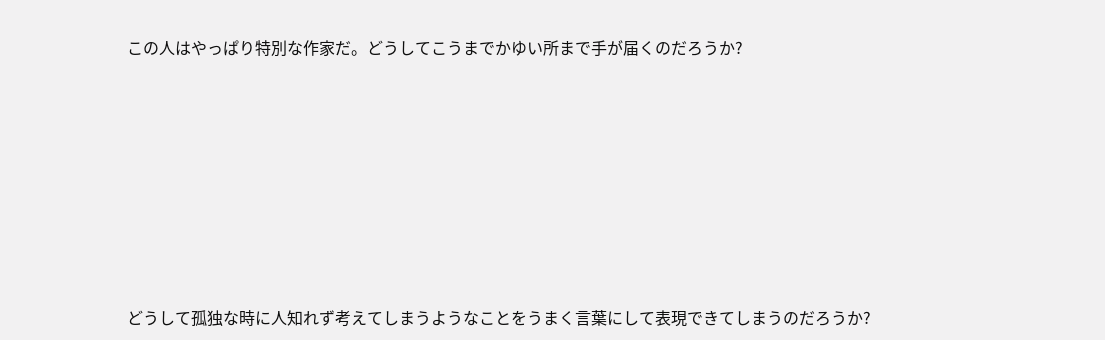この人はやっぱり特別な作家だ。どうしてこうまでかゆい所まで手が届くのだろうか?









どうして孤独な時に人知れず考えてしまうようなことをうまく言葉にして表現できてしまうのだろうか?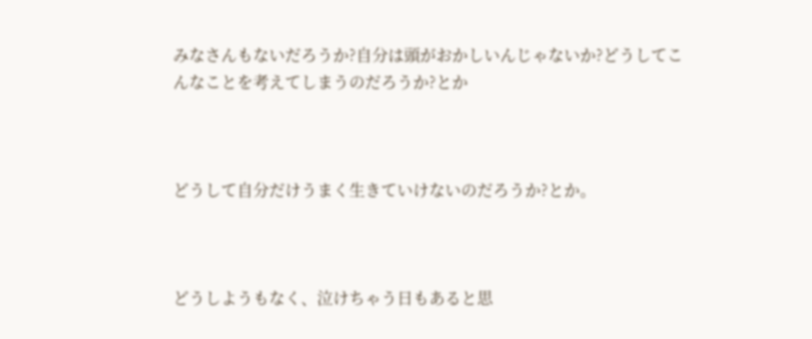みなさんもないだろうか?自分は頭がおかしいんじゃないか?どうしてこんなことを考えてしまうのだろうか?とか



どうして自分だけうまく生きていけないのだろうか?とか。



どうしようもなく、泣けちゃう日もあると思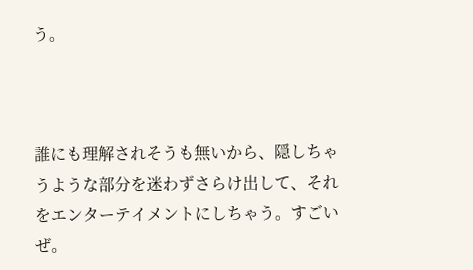う。



誰にも理解されそうも無いから、隠しちゃうような部分を迷わずさらけ出して、それをエンターテイメントにしちゃう。すごいぜ。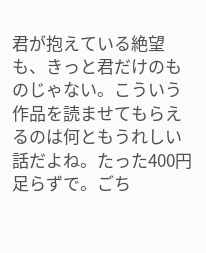君が抱えている絶望も、きっと君だけのものじゃない。こういう作品を読ませてもらえるのは何ともうれしい話だよね。たった400円足らずで。ごち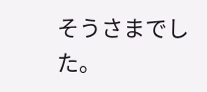そうさまでした。